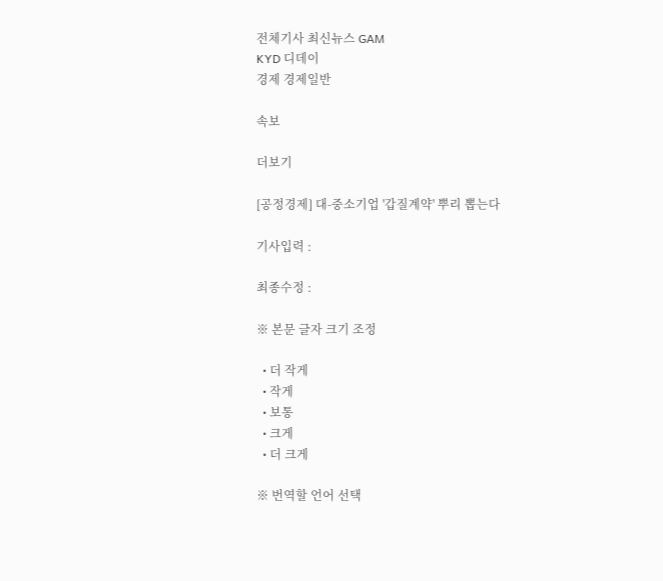전체기사 최신뉴스 GAM
KYD 디데이
경제 경제일반

속보

더보기

[공정경제] 대-중소기업 '갑질계약' 뿌리 뽑는다

기사입력 :

최종수정 :

※ 본문 글자 크기 조정

  • 더 작게
  • 작게
  • 보통
  • 크게
  • 더 크게

※ 번역할 언어 선택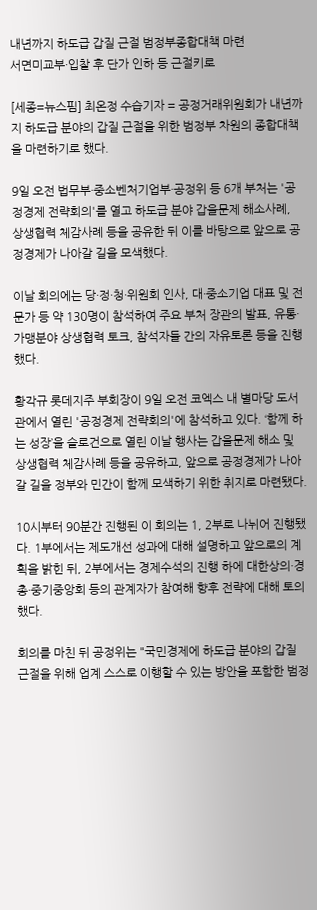내년까지 하도급 갑질 근절 범정부종합대책 마련
서면미교부·입찰 후 단가 인하 등 근절키로

[세종=뉴스핌] 최온정 수습기자 = 공정거래위원회가 내년까지 하도급 분야의 갑질 근절을 위한 범정부 차원의 종합대책을 마련하기로 했다.

9일 오전 법무부·중소벤처기업부·공정위 등 6개 부처는 '공정경제 전략회의'를 열고 하도급 분야 갑을문제 해소사례, 상생협력 체감사례 등을 공유한 뒤 이를 바탕으로 앞으로 공정경제가 나아갈 길을 모색했다.

이날 회의에는 당·정·청·위원회 인사, 대·중소기업 대표 및 전문가 등 약 130명이 참석하여 주요 부처 장관의 발표, 유통·가맹분야 상생협력 토크, 참석자들 간의 자유토론 등을 진행했다.

황각규 롯데지주 부회장이 9일 오전 코엑스 내 별마당 도서관에서 열린 '공정경제 전략회의'에 참석하고 있다. ‘함께 하는 성장’을 슬로건으로 열린 이날 행사는 갑을문제 해소 및 상생협력 체감사례 등을 공유하고, 앞으로 공정경제가 나아갈 길을 정부와 민간이 함께 모색하기 위한 취지로 마련됐다.

10시부터 90분간 진행된 이 회의는 1, 2부로 나뉘어 진행됐다. 1부에서는 제도개선 성과에 대해 설명하고 앞으로의 계획을 밝힌 뒤, 2부에서는 경제수석의 진행 하에 대한상의·경총·중기중앙회 등의 관계자가 참여해 향후 전략에 대해 토의했다.

회의를 마친 뒤 공정위는 "국민경제에 하도급 분야의 갑질 근절을 위해 업계 스스로 이행할 수 있는 방안을 포함한 범정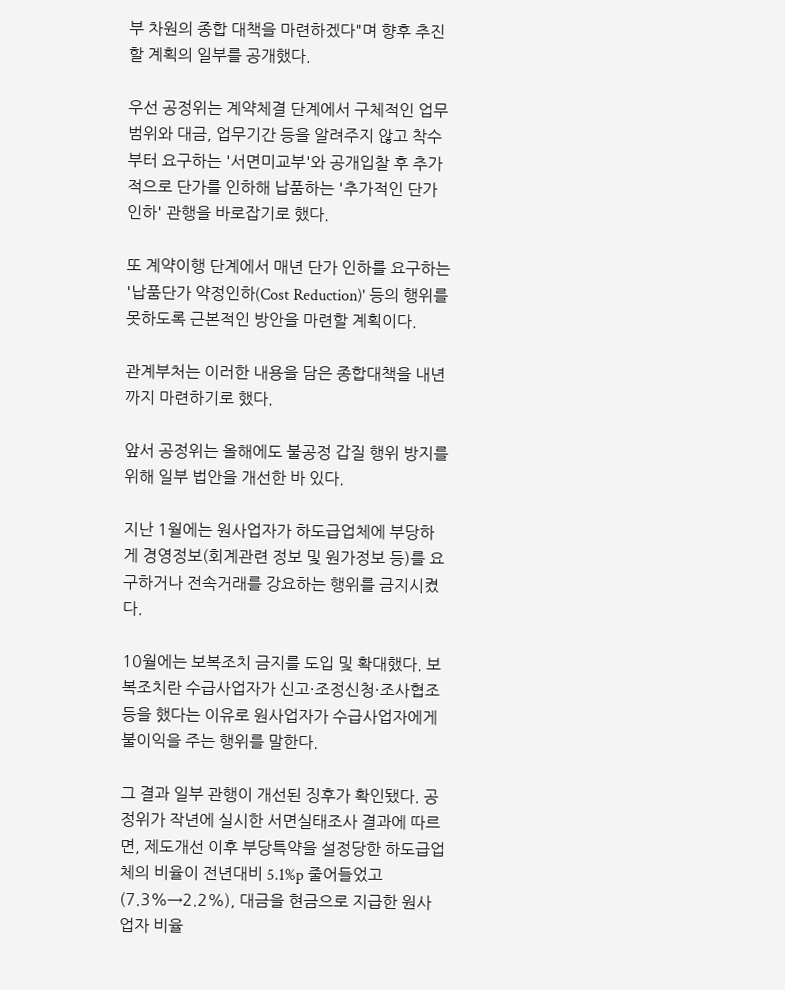부 차원의 종합 대책을 마련하겠다"며 향후 추진할 계획의 일부를 공개했다.

우선 공정위는 계약체결 단계에서 구체적인 업무 범위와 대금, 업무기간 등을 알려주지 않고 착수부터 요구하는 '서면미교부'와 공개입찰 후 추가적으로 단가를 인하해 납품하는 '추가적인 단가 인하' 관행을 바로잡기로 했다.

또 계약이행 단계에서 매년 단가 인하를 요구하는 '납품단가 약정인하(Cost Reduction)' 등의 행위를 못하도록 근본적인 방안을 마련할 계획이다.

관계부처는 이러한 내용을 담은 종합대책을 내년까지 마련하기로 했다.

앞서 공정위는 올해에도 불공정 갑질 행위 방지를 위해 일부 법안을 개선한 바 있다.

지난 1월에는 원사업자가 하도급업체에 부당하게 경영정보(회계관련 정보 및 원가정보 등)를 요구하거나 전속거래를 강요하는 행위를 금지시켰다.

10월에는 보복조치 금지를 도입 및 확대했다. 보복조치란 수급사업자가 신고·조정신청·조사협조 등을 했다는 이유로 원사업자가 수급사업자에게 불이익을 주는 행위를 말한다.

그 결과 일부 관행이 개선된 징후가 확인됐다. 공정위가 작년에 실시한 서면실태조사 결과에 따르면, 제도개선 이후 부당특약을 설정당한 하도급업체의 비율이 전년대비 5.1%p 줄어들었고(7.3%→2.2%), 대금을 현금으로 지급한 원사업자 비율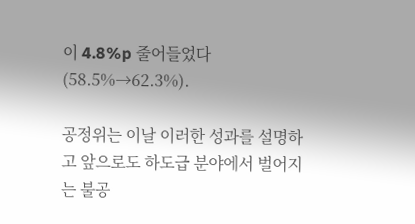이 4.8%p 줄어들었다(58.5%→62.3%).

공정위는 이날 이러한 성과를 설명하고 앞으로도 하도급 분야에서 벌어지는 불공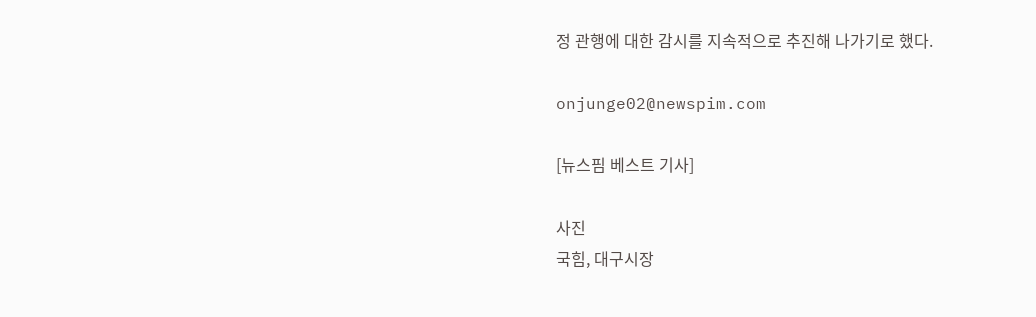정 관행에 대한 감시를 지속적으로 추진해 나가기로 했다.

onjunge02@newspim.com

[뉴스핌 베스트 기사]

사진
국힘, 대구시장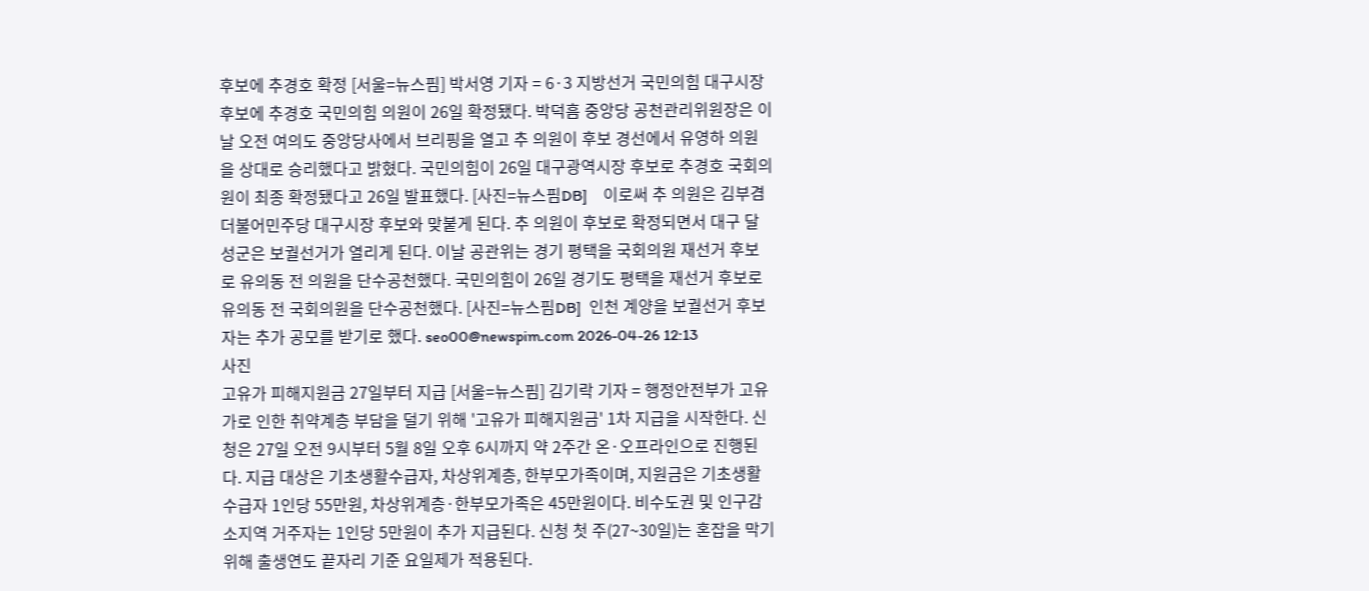후보에 추경호 확정 [서울=뉴스핌] 박서영 기자 = 6·3 지방선거 국민의힘 대구시장 후보에 추경호 국민의힘 의원이 26일 확정됐다. 박덕흠 중앙당 공천관리위원장은 이날 오전 여의도 중앙당사에서 브리핑을 열고 추 의원이 후보 경선에서 유영하 의원을 상대로 승리했다고 밝혔다. 국민의힘이 26일 대구광역시장 후보로 추경호 국회의원이 최종 확정됐다고 26일 발표했다. [사진=뉴스핌DB]    이로써 추 의원은 김부겸 더불어민주당 대구시장 후보와 맞붙게 된다. 추 의원이 후보로 확정되면서 대구 달성군은 보궐선거가 열리게 된다. 이날 공관위는 경기 평택을 국회의원 재선거 후보로 유의동 전 의원을 단수공천했다. 국민의힘이 26일 경기도 평택을 재선거 후보로 유의동 전 국회의원을 단수공천했다. [사진=뉴스핌DB]  인천 계양을 보궐선거 후보자는 추가 공모를 받기로 했다. seo00@newspim.com 2026-04-26 12:13
사진
고유가 피해지원금 27일부터 지급 [서울=뉴스핌] 김기락 기자 = 행정안전부가 고유가로 인한 취약계층 부담을 덜기 위해 '고유가 피해지원금' 1차 지급을 시작한다. 신청은 27일 오전 9시부터 5월 8일 오후 6시까지 약 2주간 온·오프라인으로 진행된다. 지급 대상은 기초생활수급자, 차상위계층, 한부모가족이며, 지원금은 기초생활수급자 1인당 55만원, 차상위계층·한부모가족은 45만원이다. 비수도권 및 인구감소지역 거주자는 1인당 5만원이 추가 지급된다. 신청 첫 주(27~30일)는 혼잡을 막기 위해 출생연도 끝자리 기준 요일제가 적용된다.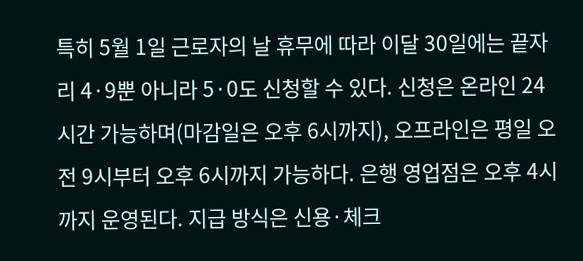특히 5월 1일 근로자의 날 휴무에 따라 이달 30일에는 끝자리 4·9뿐 아니라 5·0도 신청할 수 있다. 신청은 온라인 24시간 가능하며(마감일은 오후 6시까지), 오프라인은 평일 오전 9시부터 오후 6시까지 가능하다. 은행 영업점은 오후 4시까지 운영된다. 지급 방식은 신용·체크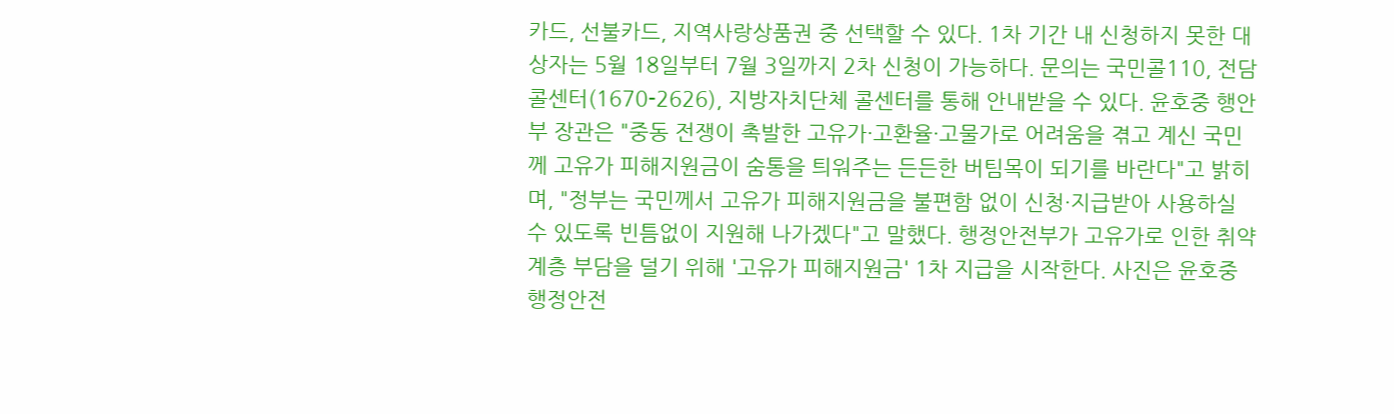카드, 선불카드, 지역사랑상품권 중 선택할 수 있다. 1차 기간 내 신청하지 못한 대상자는 5월 18일부터 7월 3일까지 2차 신청이 가능하다. 문의는 국민콜110, 전담 콜센터(1670-2626), 지방자치단체 콜센터를 통해 안내받을 수 있다. 윤호중 행안부 장관은 "중동 전쟁이 촉발한 고유가·고환율·고물가로 어려움을 겪고 계신 국민께 고유가 피해지원금이 숨통을 틔워주는 든든한 버팀목이 되기를 바란다"고 밝히며, "정부는 국민께서 고유가 피해지원금을 불편함 없이 신청·지급받아 사용하실 수 있도록 빈틈없이 지원해 나가겠다"고 말했다. 행정안전부가 고유가로 인한 취약계층 부담을 덜기 위해 '고유가 피해지원금' 1차 지급을 시작한다. 사진은 윤호중 행정안전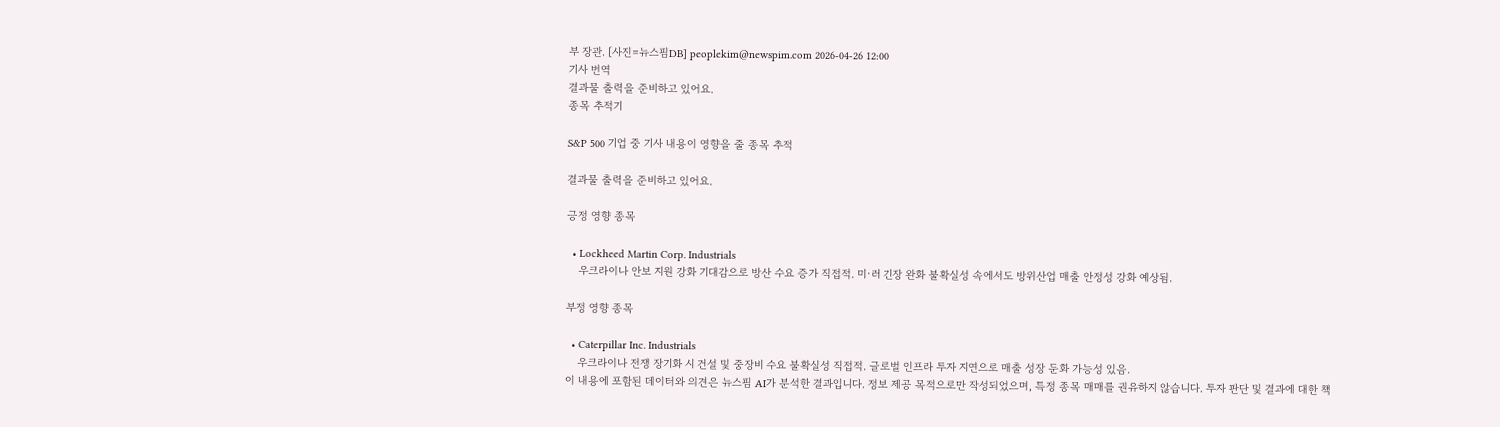부 장관. [사진=뉴스핌DB] peoplekim@newspim.com 2026-04-26 12:00
기사 번역
결과물 출력을 준비하고 있어요.
종목 추적기

S&P 500 기업 중 기사 내용이 영향을 줄 종목 추적

결과물 출력을 준비하고 있어요.

긍정 영향 종목

  • Lockheed Martin Corp. Industrials
    우크라이나 안보 지원 강화 기대감으로 방산 수요 증가 직접적. 미·러 긴장 완화 불확실성 속에서도 방위산업 매출 안정성 강화 예상됨.

부정 영향 종목

  • Caterpillar Inc. Industrials
    우크라이나 전쟁 장기화 시 건설 및 중장비 수요 불확실성 직접적. 글로벌 인프라 투자 지연으로 매출 성장 둔화 가능성 있음.
이 내용에 포함된 데이터와 의견은 뉴스핌 AI가 분석한 결과입니다. 정보 제공 목적으로만 작성되었으며, 특정 종목 매매를 권유하지 않습니다. 투자 판단 및 결과에 대한 책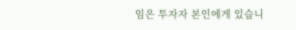임은 투자자 본인에게 있습니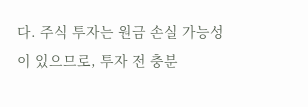다. 주식 투자는 원금 손실 가능성이 있으므로, 투자 전 충분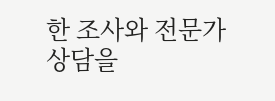한 조사와 전문가 상담을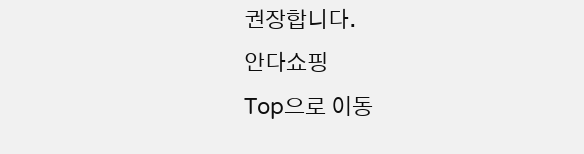권장합니다.
안다쇼핑
Top으로 이동